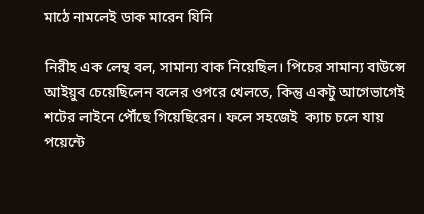মাঠে নামলেই ডাক মারেন যিনি

নিরীহ এক লেন্থ বল, সামান্য বাক নিয়েছিল। পিচের সামান্য বাউন্সে আইয়ুব চেয়েছিলেন বলের ওপরে খেলতে, কিন্তু একটু আগেভাগেই শটের লাইনে পৌঁছে গিয়েছিরেন। ফলে সহজেই  ক্যাচ চলে যায় পয়েন্টে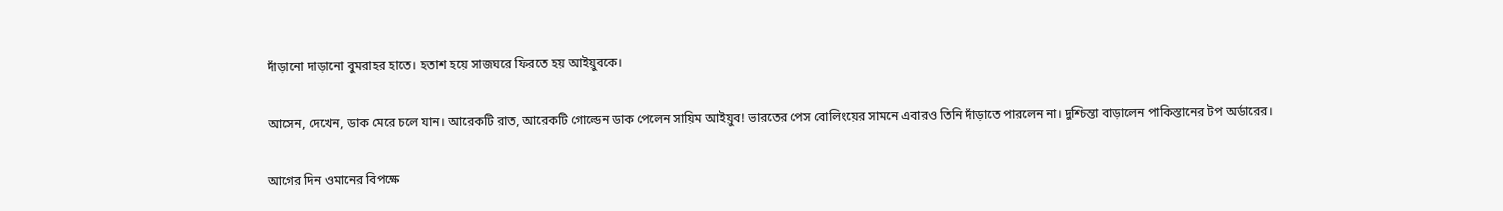দাঁড়ানো দাড়ানো বুমরাহর হাতে। হতাশ হয়ে সাজঘরে ফিরতে হয় আইয়ুবকে।

আসেন, দেখেন, ডাক মেরে চলে যান। আরেকটি রাত, আরেকটি গোল্ডেন ডাক পেলেন সায়িম আইয়ুব! ভারতের পেস বোলিংয়ের সামনে এবারও তিনি দাঁড়াতে পারলেন না। দুশ্চিন্তা বাড়ালেন পাকিস্তানের টপ অর্ডারের।

আগের দিন ওমানের বিপক্ষে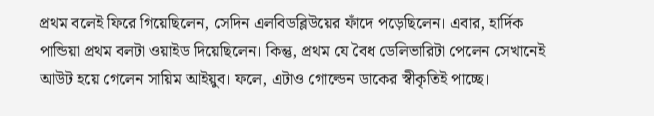প্রথম বলেই ফিরে গিয়েছিলেন, সেদিন এলবিডব্লিউয়ের ফাঁদে পড়েছিলেন। এবার, হার্দিক পান্ডিয়া প্রথম বলটা ওয়াইড দিয়েছিলেন। কিন্তু, প্রথম যে বৈধ ডেলিভারিটা পেলেন সেখানেই আউট হয়ে গেলেন সায়িম আইয়ুব। ফলে, এটাও গোল্ডেন ডাকের স্বীকৃতিই পাচ্ছে।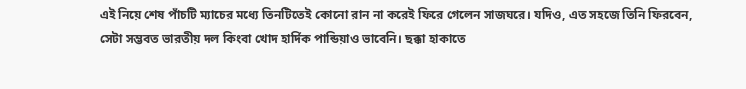এই নিয়ে শেষ পাঁচটি ম্যাচের মধ্যে তিনটিতেই কোনো রান না করেই ফিরে গেলেন সাজঘরে। যদিও, এত সহজে তিনি ফিরবেন, সেটা সম্ভবত ভারতীয় দল কিংবা খোদ হার্দিক পান্ডিয়াও ভাবেনি। ছক্কা হাকাতে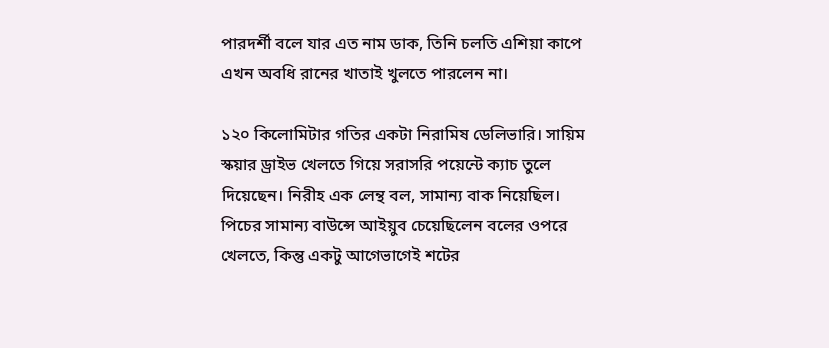পারদর্শী বলে যার এত নাম ডাক, তিনি চলতি এশিয়া কাপে এখন অবধি রানের খাতাই খুলতে পারলেন না।

১২০ কিলোমিটার গতির একটা নিরামিষ ডেলিভারি। সায়িম স্কয়ার ড্রাইভ খেলতে গিয়ে সরাসরি পয়েন্টে ক্যাচ তুলে দিয়েছেন। নিরীহ এক লেন্থ বল, সামান্য বাক নিয়েছিল। পিচের সামান্য বাউন্সে আইয়ুব চেয়েছিলেন বলের ওপরে খেলতে, কিন্তু একটু আগেভাগেই শটের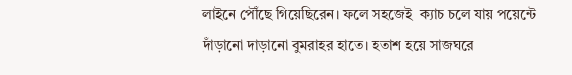লাইনে পৌঁছে গিয়েছিরেন। ফলে সহজেই  ক্যাচ চলে যায় পয়েন্টে দাঁড়ানো দাড়ানো বুমরাহর হাতে। হতাশ হয়ে সাজঘরে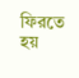ফিরতে হয়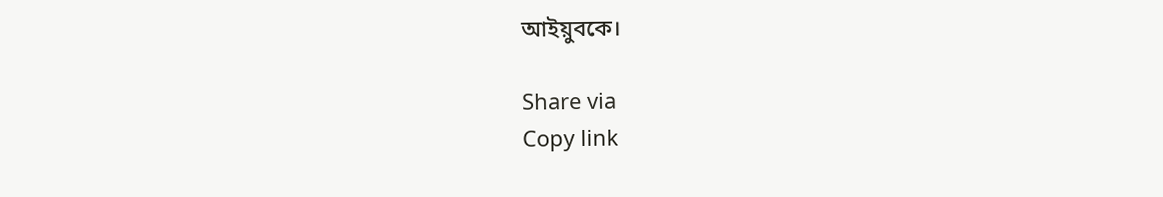আইয়ুবকে।

Share via
Copy link